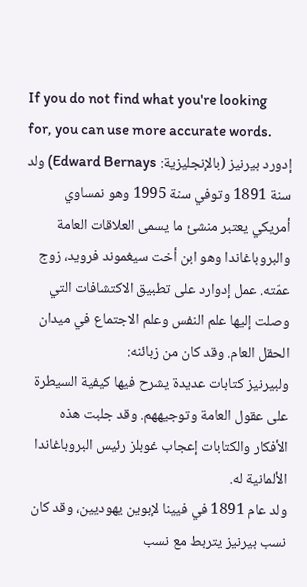If you do not find what you're looking for, you can use more accurate words.
إدورد بيرنيز (بالإنجليزية: Edward Bernays) ولد سنة 1891 وتوفي سنة 1995 وهو نمساوي أمريكي يعتبر منشئ ما يسمى العلاقات العامة والبروباغاندا وهو ابن أخت سيغموند فرويد، زوج عمّته. عمل إدوارد على تطبيق الاكتشافات التي وصلت إليها علم النفس وعلم الاجتماع في ميدان الحقل العام. وقد كان من زبائنه:
ولبيرنيز كتابات عديدة يشرح فيها كيفية السيطرة على عقول العامة وتوجيههم. وقد جلبت هذه الأفكار والكتابات إعجاب غوبلز رئيس البروباغاندا الألمانية له.
ولد عام 1891 في فيينا لإبوين يهوديين، وقد كان نسب بيرنيز يتربط مع نسب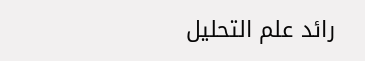رائد علم التحليل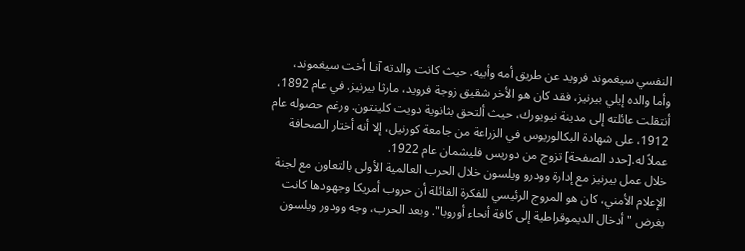النفسي سيغموند فرويد عن طريق أمه وأبيه. حيث كانت والدته آنـا أخت سيغموند، وأما والده إيلي بيرنيز، فقد كان هو الأخر شقيق زوجة فرويد، مارثا بيرنيز. في عام 1892، أنتقلت عائلته إلى مدينة نيويورك، حيث ألتحق بثانوية دويت كلينتون. ورغم حصوله عام 1912، على شهادة البكالوريوس في الزراعة من جامعة كورنيل، إلا أنه أختار الصحافة عملاً له.[حدد الصفحة] تزوج من دوريس فليشمان عام 1922.
خلال عمل بيرنيز مع إدارة وودرو ويلسون خلال الحرب العالمية الأولى بالتعاون مع لجنة الإعلام الأمني، كان هو المروج الرئيسي للفكرة القائلة أن حروب أمريكا وجهودها كانت بغرض " أدخال الديموقراطية إلى كافة أنحاء أوروبا". وبعد الحرب، وجه وودور ويلسون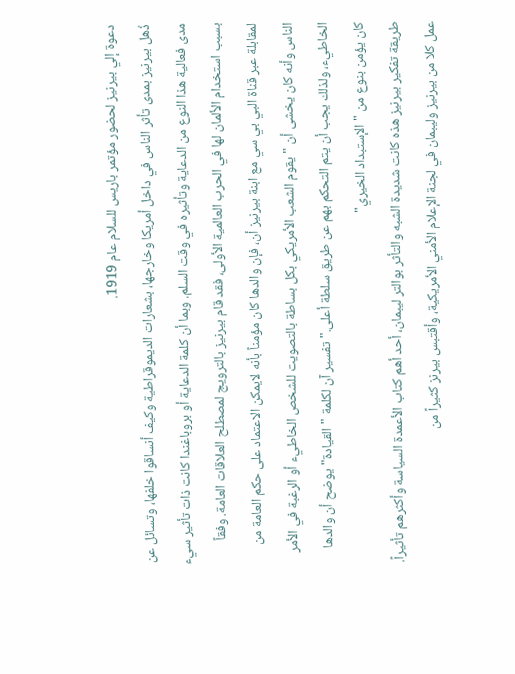دعوة إلي بيرنيز لحضور مؤتمر باريس للسلام عام 1919.
ذُهل بيرنيز بمدى تأثر الناس في داخل أمريكا وخارجها، بشعارات الديموقراطية وكيف أنساقوا خلفها، وتسائل عن مدى فعالية هذا النوع من الدعاية وتأثيره في وقت السلم. وبما أن كلمة الدعاية أو بروباغندا كانت ذات تأثير سيء بسبب استخدام الألمان لها في الحرب العالمية الأولى، فقد قام بيرنيز بالترويج لمصطلح العلاقات العامة. وفقاً لمقابلة عبر قناة البي بي سي مع ابنة بيرنيز أن، فإن والدها كان مؤمناً بأنه لايمكن الاعتماد على حكم العامة من الناس وأنه كان يخشى أن "يقوم الشعب الأمريكي بكل بساطة بالتصويت للشخص الخاطيء أو الرغبة في الأمر الخاطيء، ولذلك يجب أن يتم التحكم بهم عن طريق سلطة أعلى." تفسير آن لكلمة "القيادة" يوضح أن والدها كان يؤمن بنوع من "الإستبداد الخيري"
طريقة تفكير بيرنيز هذه كانت شديدة الشبه والتأثر بوالتر ليبمان، أحد أهم كتاب الأعمدة السياسة وأكثرهم تأثيراً. عمل كلا من بيرنيز وليبمان في لجنة الإعلام الأمني الأمريكية، وأقتبس بيرنز كثيراً من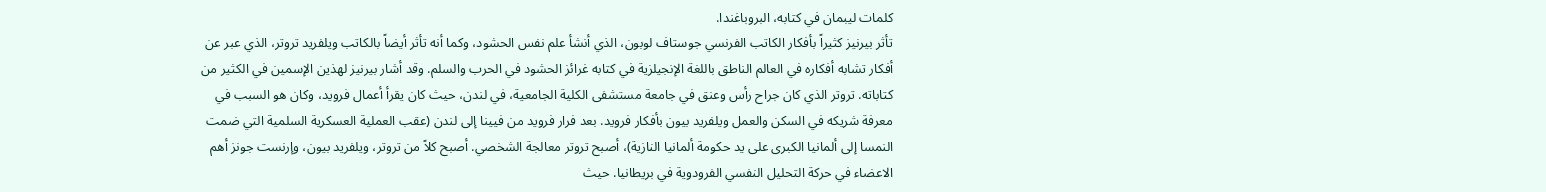كلمات ليبمان في كتابه، البروباغندا.
تأثر بيرنيز كثيراً بأفكار الكاتب الفرنسي جوستاف لوبون، الذي أنشأ علم نفس الحشود، وكما أنه تأثر أيضاً بالكاتب ويلفريد تروتر، الذي عبر عن أفكار تشابه أفكاره في العالم الناطق باللغة الإنجيلزية في كتابه غرائز الحشود في الحرب والسلم. وقد أشار بيرنيز لهذين الإسمين في الكثير من كتاباته. تروتر الذي كان جراح رأس وعنق في جامعة مستشفى الكلية الجامعية، في لندن، حيث كان يقرأ أعمال فرويد، وكان هو السبب في معرفة شريكه في السكن والعمل ويلفريد بيون بأفكار فرويد. بعد فرار فرويد من فيينا إلى لندن (عقب العملية العسكرية السلمية التي ضمت النمسا إلى ألمانيا الكبرى على يد حكومة ألمانيا النازية)، أصبح تروتر معالجة الشخصي. أصبح كلاً من تروتر، ويلفريد بيون، وإرنست جونز أهم الاعضاء في حركة التحليل النفسي الفرودوية في بريطانيا. حيث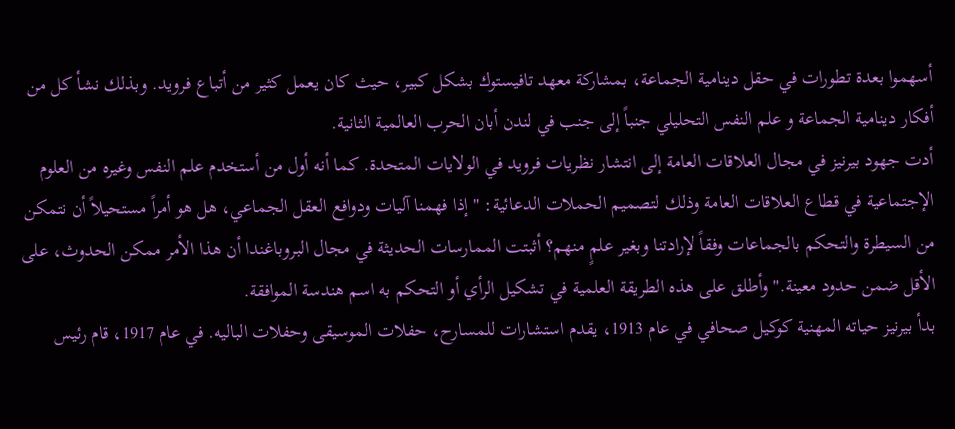أسهموا بعدة تطورات في حقل دينامية الجماعة، بمشاركة معهد تافيستوك بشكل كبير، حيث كان يعمل كثير من أتباع فرويد. وبذلك نشأ كل من أفكار دينامية الجماعة و علم النفس التحليلي جنباً إلى جنب في لندن أبان الحرب العالمية الثانية.
أدت جهود بيرنيز في مجال العلاقات العامة إلى انتشار نظريات فرويد في الولايات المتحدة. كما أنه أول من أستخدم علم النفس وغيره من العلوم الإجتماعية في قطاع العلاقات العامة وذلك لتصميم الحملات الدعائية: " إذا فهمنا آليات ودوافع العقل الجماعي، هل هو أمراً مستحيلاً أن نتمكن من السيطرة والتحكم بالجماعات وفقاً لإرادتنا وبغير علمٍ منهم؟ أثبتت الممارسات الحديثة في مجال البروباغندا أن هذا الأمر ممكن الحدوث، على الأقل ضمن حدود معينة." وأطلق على هذه الطريقة العلمية في تشكيل الرأي أو التحكم به اسم هندسة الموافقة.
بدأ بيرنيز حياته المهنية كوكيل صحافي في عام 1913، يقدم استشارات للمسارح، حفلات الموسيقى وحفلات الباليه. في عام 1917، قام رئيس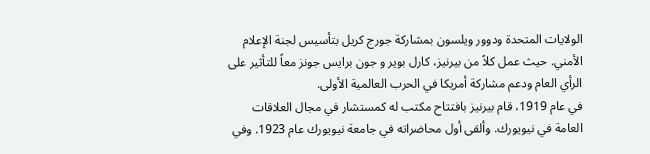الولايات المتحدة ودوور ويلسون بمشاركة جورج كريل بتأسيس لجنة الإعلام الأمني. حيث عمل كلاً من بيرنيز، كارل بوير و جون برايس جونز معاً للتأثير على الرأي العام ودعم مشاركة أمريكا في الحرب العالمية الأولى.
في عام 1919، قام بيرنيز بافتتاح مكتب له كمستشار في مجال العلاقات العامة في نيويورك. وألقى أول محاضراته في جامعة نيويورك عام 1923. وفي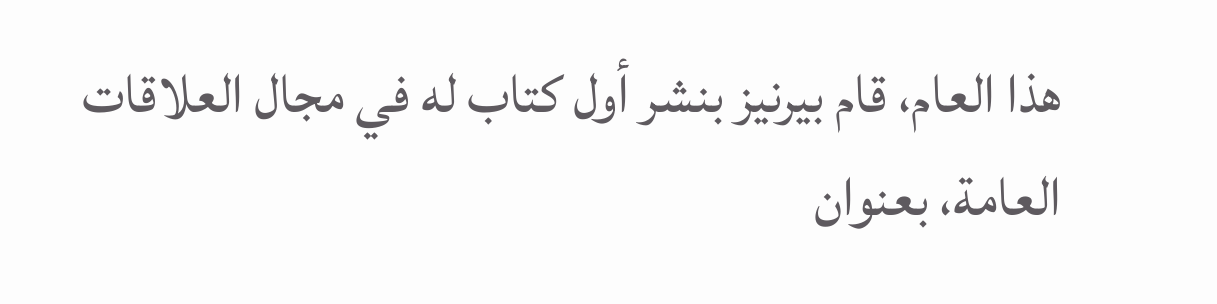هذا العام، قام بيرنيز بنشر أول كتاب له في مجال العلاقات العامة، بعنوان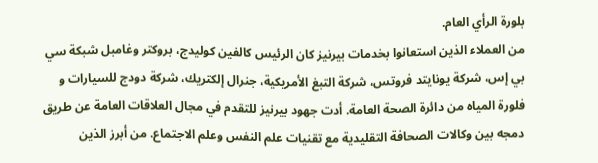بلورة الرأي العام.
من العملاء الذين استعانوا بخدمات بيرنيز كان الرئيس كالفين كوليدج، بروكتر وغامبل شبكة سي بي إس، شركة يونايتد فروتس، شركة التبغ الأمريكية، جنرال إلكتريك، شركة دودج للسيارات و فلورة المياه من دائرة الصحة العامة. أدت جهود بيرنيز للتقدم في مجال العلاقات العامة عن طريق دمجه بين وكالات الصحافة التقليدية مع تقنيات علم النفس وعلم الاجتماع. من أبرز الذين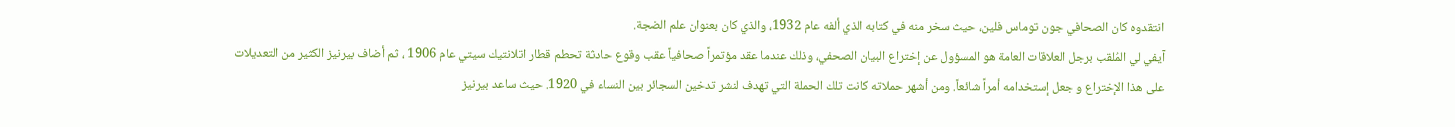انتقدوه كان الصحافي جون توماس فلين، حيث سخر منه في كتابه الذي ألفه عام 1932، والذي كان بعنوان علم الضجة.
آيفي لي المُلقب برجل العلاقات العامة هو المسؤول عن إختراع البيان الصحفي، وذلك عندما عقد مؤتمراً صحافياً عقب وقوع حادثة تحطم قطار اتلانتيك سيتي عام 1906 ، ثم أضاف بيرنيز الكثير من التعديلات على هذا الإختراع و جعل إستخدامه أمراً شائعاً. ومن أشهر حملاته كانت تلك الحملة التي تهدف لنشر تدخين السجائر بين النساء في 1920. حيث ساعد بيرنيز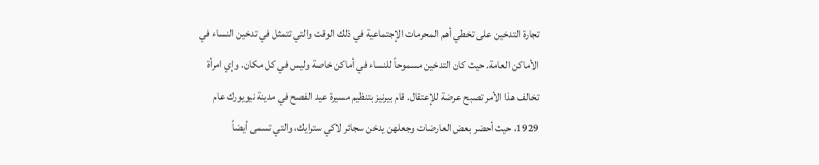تجارة التدخين على تخطي أهم المحرمات الإجتماعية في ذلك الوقت والتي تتمثل في تدخين النساء في الأماكن العامة. حيث كان التدخين مسموحاً للنساء في أماكن خاصة وليس في كل مكان. وإي امرأة تخالف هذا الأمر تصبح عرضة للإعتقال. قام بيرنيز بتنظيم مسيرة عيد الفصح في مدينة نيويورك عام 1929، حيث أحضر بعض العارضات وجعلهن يدخن سجائر لاكي سترايك، والتي تسمى أيضاً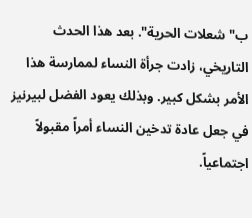ب"شعلات الحرية". بعد هذا الحدث التاريخي، زادت جرأة النساء لممارسة هذا الأمر بشكل كبير. وبذلك يعود الفضل لبيرنيز في جعل عادة تدخين النساء أمراً مقبولاً اجتماعياً.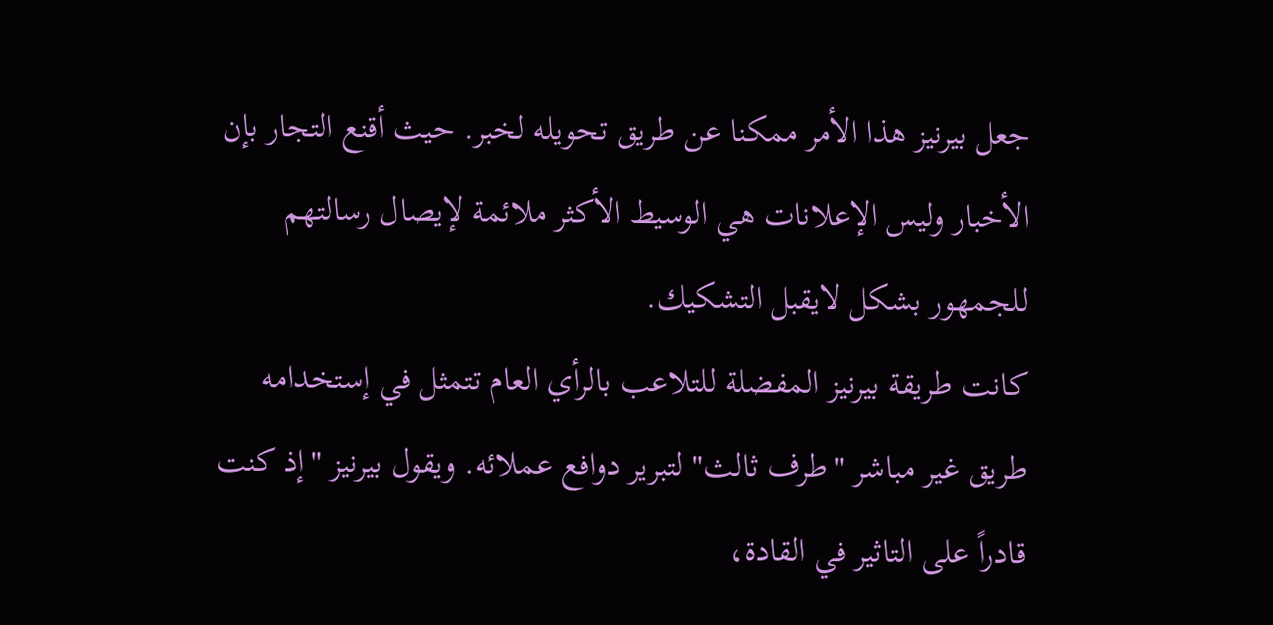جعل بيرنيز هذا الأمر ممكنا عن طريق تحويله لخبر. حيث أقنع التجار بإن الأخبار وليس الإعلانات هي الوسيط الأكثر ملائمة لإيصال رسالتهم للجمهور بشكل لايقبل التشكيك.
كانت طريقة بيرنيز المفضلة للتلاعب بالرأي العام تتمثل في إستخدامه طريق غير مباشر "طرف ثالث" لتبرير دوافع عملائه. ويقول بيرنيز "إذ كنت قادراً على التاثير في القادة،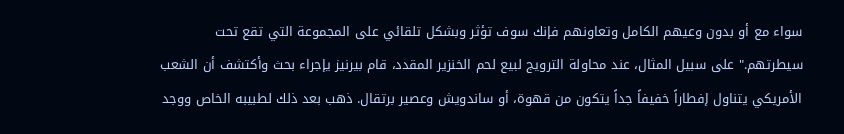سواء مع أو بدون وعيهم الكامل وتعاونهم فإنك سوف تؤثر وبشكل تلقائي على المجموعة التي تقع تحت سيطرتهم." على سبيل المثال، عند محاولة الترويج لبيع لحم الخنزير المقدد، قام بيرنيز يإجراء بحث وأكتشف أن الشعب الأمريكي يتناول إفطاراً خفيفاً جداً يتكون من قهوة، أو ساندويش وعصير برتقال. ذهب بعد ذلك لطبيبه الخاص ووجد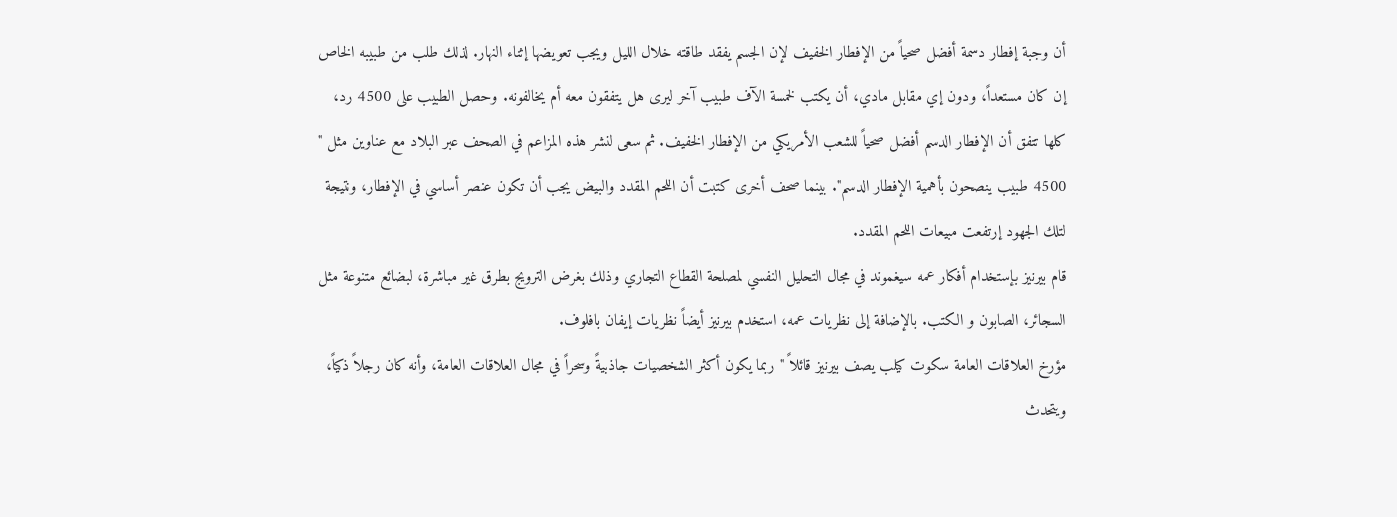أن وجبة إفطار دسمة أفضل صحياً من الإفطار الخفيف لإن الجسم يفقد طاقته خلال الليل ويجب تعويضها إثناء النهار. لذلك طلب من طبيبه الخاص إن كان مستعداً، ودون إي مقابل مادي، أن يكتب لخمسة الآف طبيب آخر ليرى هل يتفقون معه أم يخالفونه. وحصل الطبيب على 4500 رد، كلها تتفق أن الإفطار الدسم أفضل صحياً للشعب الأمريكي من الإفطار الخفيف. ثم سعى لنشر هذه المزاعم في الصحف عبر البلاد مع عناوين مثل " 4500 طبيب ينصحون بأهمية الإفطار الدسم". بينما صحف أخرى كتبت أن اللحم المقدد والبيض يجب أن تكون عنصر أساسي في الإفطار، ونتيجة لتلك الجهود إرتفعت مبيعات اللحم المقدد.
قام بيرنيز بإستخدام أفكار عمه سيغموند في مجال التحليل النفسي لمصلحة القطاع التجاري وذلك بغرض الترويج بطرق غير مباشرة، لبضائع متنوعة مثل السجائر، الصابون و الكتب. بالإضافة إلى نظريات عمه، استخدم بيرنيز أيضاً نظريات إيفان بافلوف.
مؤرخ العلاقات العامة سكوت كيلب يصف بيرنيز قائلاً " ربما يكون أكثر الشخصيات جاذبيةً وسحراً في مجال العلاقات العامة، وأنه كان رجلاً ذكياً، ويتحدث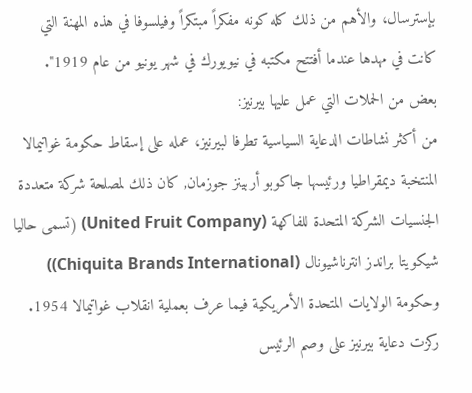بإسترسال، والأهم من ذلك كله كونه مفكراً مبتكراً وفيلسوفا في هذه المهنة التي كانت في مهدها عندما أفتتح مكتبه في نيويورك في شهر يونيو من عام 1919".
بعض من الحملات التي عمل عليها بيرنيز:
من أكثر نشاطات الدعاية السياسية تطرفا لبيرنيز، عمله على إسقاط حكومة غواتيمالا المنتخبة ديمقراطيا ورئيسها جاكوبو أربينز جوزمان, كان ذلك لمصلحة شركة متعددة الجنسيات الشركة المتحدة للفاكهة (United Fruit Company) (تسمى حاليا شيكويتا براندز انترناشيونال (Chiquita Brands International)) وحكومة الولايات المتحدة الأمريكية فيما عرف بعملية انقلاب غواتيمالا 1954.
ركزت دعاية بيرنيز على وصم الرئيس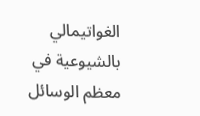الغواتيمالي بالشيوعية في معظم الوسائل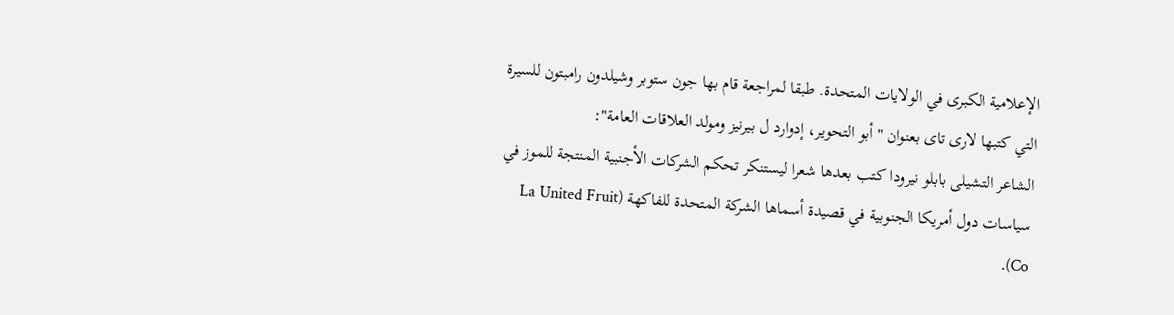الإعلامية الكبرى في الولايات المتحدة. طبقا لمراجعة قام بها جون ستوبر وشيلدون رامبتون للسيرة التي كتبها لارى تاى بعنوان "أبو التحوير، إدوارد ل بيرنيز ومولد العلاقات العامة":
الشاعر التشيلى بابلو نيرودا كتب بعدها شعرا ليستنكر تحكم الشركات الأجنبية المنتجة للموز في سياسات دول أمريكا الجنوبية في قصيدة أسماها الشركة المتحدة للفاكهة (La United Fruit Co).